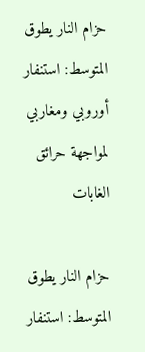حزام النار يطوق المتوسط: استنفار أوروبي ومغاربي لمواجهة حرائق الغابات

حزام النار يطوق المتوسط: استنفار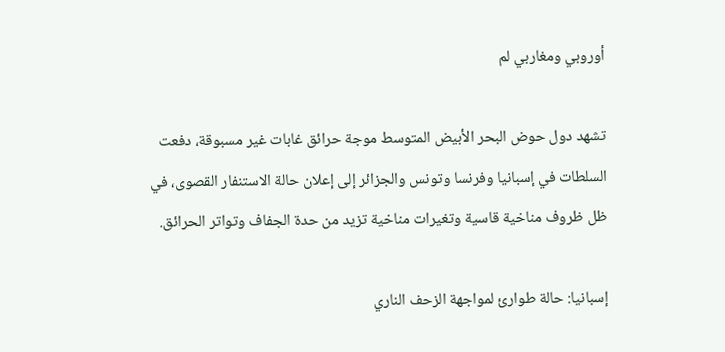أوروبي ومغاربي لم

تشهد دول حوض البحر الأبيض المتوسط موجة حرائق غابات غير مسبوقة، دفعت السلطات في إسبانيا وفرنسا وتونس والجزائر إلى إعلان حالة الاستنفار القصوى، في ظل ظروف مناخية قاسية وتغيرات مناخية تزيد من حدة الجفاف وتواتر الحرائق.

إسبانيا: حالة طوارئ لمواجهة الزحف الناري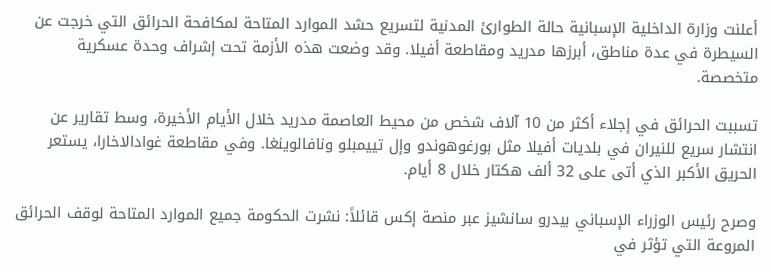أعلنت وزارة الداخلية الإسبانية حالة الطوارئ المدنية لتسريع حشد الموارد المتاحة لمكافحة الحرائق التي خرجت عن السيطرة في عدة مناطق، أبرزها مدريد ومقاطعة أفيلا. وقد وضعت هذه الأزمة تحت إشراف وحدة عسكرية متخصصة.

تسببت الحرائق في إجلاء أكثر من 10 آلاف شخص من محيط العاصمة مدريد خلال الأيام الأخيرة، وسط تقارير عن انتشار سريع للنيران في بلديات أفيلا مثل بورغوهوندو وإل تييمبلو ونافالوينغا. وفي مقاطعة غوادالاخارا، يستعر الحريق الأكبر الذي أتى على 32 ألف هكتار خلال 8 أيام.

وصرح رئيس الوزراء الإسباني بيدرو سانشيز عبر منصة إكس قائلاً: نشرت الحكومة جميع الموارد المتاحة لوقف الحرائق المروعة التي تؤثر في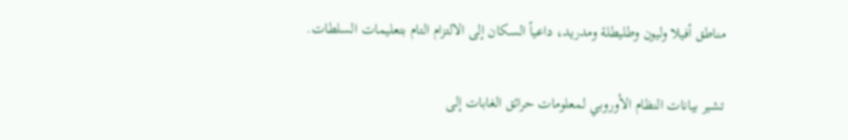مناطق أفيلا وليون وطليطلة ومدريد، داعياً السكان إلى الالتزام التام بتعليمات السلطات.

تشير بيانات النظام الأوروبي لمعلومات حرائق الغابات إلى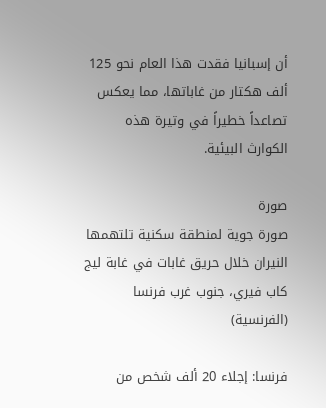أن إسبانيا فقدت هذا العام نحو 125 ألف هكتار من غاباتها، مما يعكس تصاعداً خطيراً في وتيرة هذه الكوارث البيئية.

صورة
صورة جوية لمنطقة سكنية تلتهمها النيران خلال حريق غابات في غابة ليج كاب فيري، جنوب غرب فرنسا (الفرنسية)

فرنسا: إجلاء 20 ألف شخص من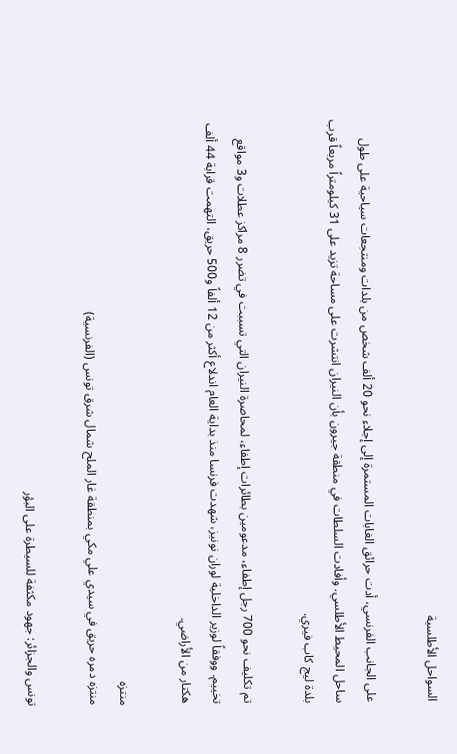السواحل الأطلسية

على الجانب الفرنسي، أدت حرائق الغابات المستمرة إلى إجلاء نحو 20 ألف شخص من بلدات ومنتجعات سياحية على طول ساحل المحيط الأطلسي. وأفادت السلطات في منطقة جيرون بأن النيران انتشرت على مساحة تزيد على 31 كيلومتراً مربعاً قرب بلدة ليج كاب فيري.

تم تكليف نحو 700 رجل إطفاء، مدعومين بطائرات إطفاء، لمحاصرة النيران التي تسببت في تضرر 8 مراكز عطلات و3 مواقع تخييم. ووفقاً لوزير الداخلية لوران نونيز، شهدت فرنسا منذ بداية العام اندلاع أكثر من 12 ألفاً و500 حريق، التهمت قرابة 44 ألف هكتار من الأراضي.

منتزه
منتزه دمره حريق في سيدي علي مكي بمنطقة غار الملح شمال شرق تونس (الفرنسية)

تونس والجزائر: جهود مكثفة للسيطرة على البؤر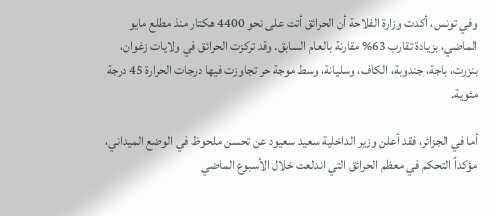وفي تونس، أكدت وزارة الفلاحة أن الحرائق أتت على نحو 4400 هكتار منذ مطلع مايو الماضي، بزيادة تقارب 63% مقارنة بالعام السابق. وقد تركزت الحرائق في ولايات زغوان، بنزرت، باجة، جندوبة، الكاف، وسليانة، وسط موجة حر تجاوزت فيها درجات الحرارة 45 درجة مئوية.

أما في الجزائر، فقد أعلن وزير الداخلية سعيد سعيود عن تحسن ملحوظ في الوضع الميداني، مؤكداً التحكم في معظم الحرائق التي اندلعت خلال الأسبوع الماضي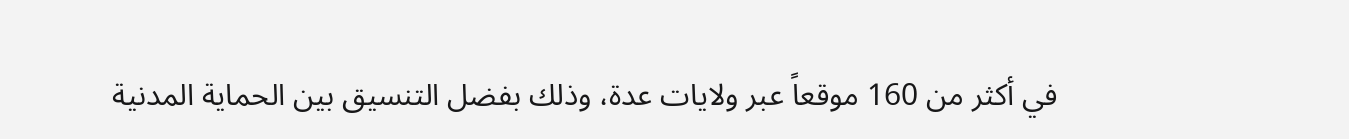في أكثر من 160 موقعاً عبر ولايات عدة، وذلك بفضل التنسيق بين الحماية المدنية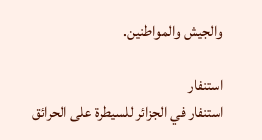والجيش والمواطنين.

استنفار
استنفار في الجزائر للسيطرة على الحرائق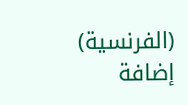(الفرنسية)
إضافة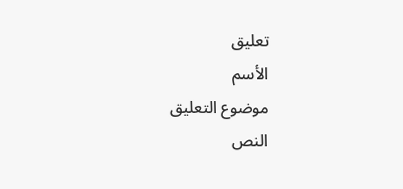تعليق
الأسم
موضوع التعليق
النص